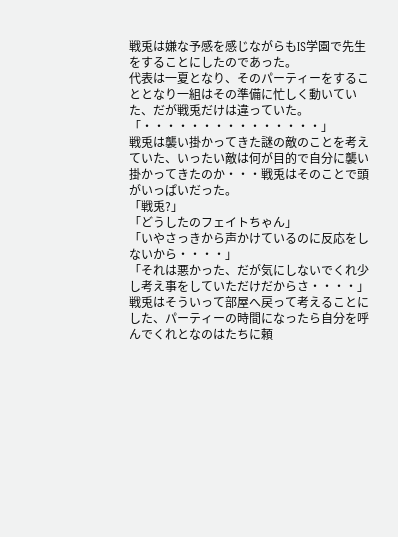戦兎は嫌な予感を感じながらもIS学園で先生をすることにしたのであった。
代表は一夏となり、そのパーティーをすることとなり一組はその準備に忙しく動いていた、だが戦兎だけは違っていた。
「・・・・・・・・・・・・・・・」
戦兎は襲い掛かってきた謎の敵のことを考えていた、いったい敵は何が目的で自分に襲い掛かってきたのか・・・戦兎はそのことで頭がいっぱいだった。
「戦兎?」
「どうしたのフェイトちゃん」
「いやさっきから声かけているのに反応をしないから・・・・」
「それは悪かった、だが気にしないでくれ少し考え事をしていただけだからさ・・・・」
戦兎はそういって部屋へ戻って考えることにした、パーティーの時間になったら自分を呼んでくれとなのはたちに頼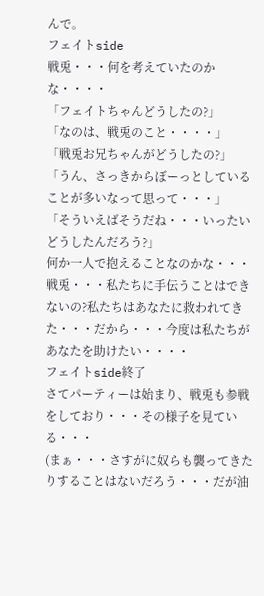んで。
フェイトside
戦兎・・・何を考えていたのかな・・・・
「フェイトちゃんどうしたの?」
「なのは、戦兎のこと・・・・」
「戦兎お兄ちゃんがどうしたの?」
「うん、さっきからぼーっとしていることが多いなって思って・・・」
「そういえばそうだね・・・いったいどうしたんだろう?」
何か一人で抱えることなのかな・・・戦兎・・・私たちに手伝うことはできないの?私たちはあなたに救われてきた・・・だから・・・今度は私たちがあなたを助けたい・・・・
フェイトside終了
さてパーティーは始まり、戦兎も参戦をしており・・・その様子を見ている・・・
(まぁ・・・さすがに奴らも襲ってきたりすることはないだろう・・・だが油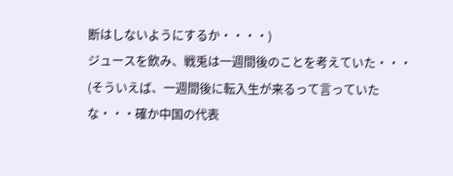断はしないようにするか・・・・)
ジュースを飲み、戦兎は一週間後のことを考えていた・・・
(そういえば、一週間後に転入生が来るって言っていたな・・・確か中国の代表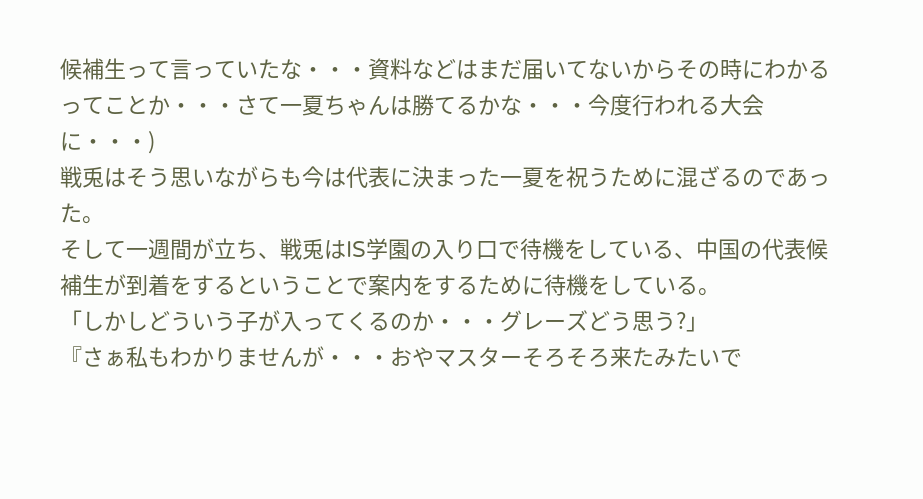候補生って言っていたな・・・資料などはまだ届いてないからその時にわかるってことか・・・さて一夏ちゃんは勝てるかな・・・今度行われる大会に・・・)
戦兎はそう思いながらも今は代表に決まった一夏を祝うために混ざるのであった。
そして一週間が立ち、戦兎はIS学園の入り口で待機をしている、中国の代表候補生が到着をするということで案内をするために待機をしている。
「しかしどういう子が入ってくるのか・・・グレーズどう思う?」
『さぁ私もわかりませんが・・・おやマスターそろそろ来たみたいで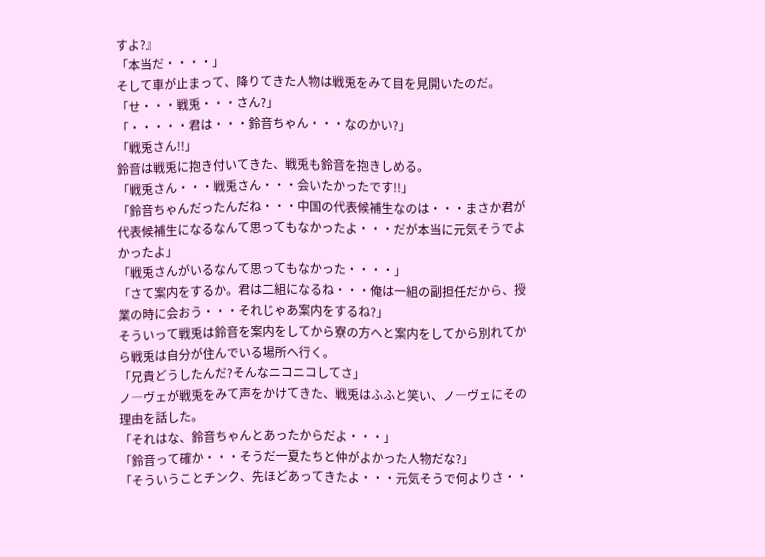すよ?』
「本当だ・・・・」
そして車が止まって、降りてきた人物は戦兎をみて目を見開いたのだ。
「せ・・・戦兎・・・さん?」
「・・・・・君は・・・鈴音ちゃん・・・なのかい?」
「戦兎さん!!」
鈴音は戦兎に抱き付いてきた、戦兎も鈴音を抱きしめる。
「戦兎さん・・・戦兎さん・・・会いたかったです!!」
「鈴音ちゃんだったんだね・・・中国の代表候補生なのは・・・まさか君が代表候補生になるなんて思ってもなかったよ・・・だが本当に元気そうでよかったよ」
「戦兎さんがいるなんて思ってもなかった・・・・」
「さて案内をするか。君は二組になるね・・・俺は一組の副担任だから、授業の時に会おう・・・それじゃあ案内をするね?」
そういって戦兎は鈴音を案内をしてから寮の方へと案内をしてから別れてから戦兎は自分が住んでいる場所へ行く。
「兄貴どうしたんだ?そんなニコニコしてさ」
ノ―ヴェが戦兎をみて声をかけてきた、戦兎はふふと笑い、ノ―ヴェにその理由を話した。
「それはな、鈴音ちゃんとあったからだよ・・・」
「鈴音って確か・・・そうだ一夏たちと仲がよかった人物だな?」
「そういうことチンク、先ほどあってきたよ・・・元気そうで何よりさ・・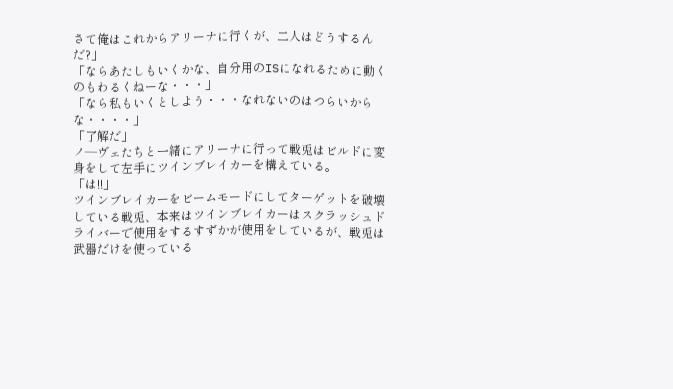さて俺はこれからアリーナに行くが、二人はどうするんだ?」
「ならあたしもいくかな、自分用のISになれるために動くのもわるくねーな・・・」
「なら私もいくとしよう・・・なれないのはつらいからな・・・・」
「了解だ」
ノ―ヴェたちと一緒にアリーナに行って戦兎はビルドに変身をして左手にツインブレイカーを構えている。
「は!!」
ツインブレイカーをビームモードにしてターゲットを破壊している戦兎、本来はツインブレイカーはスクラッシュドライバーで使用をするすずかが使用をしているが、戦兎は武器だけを使っている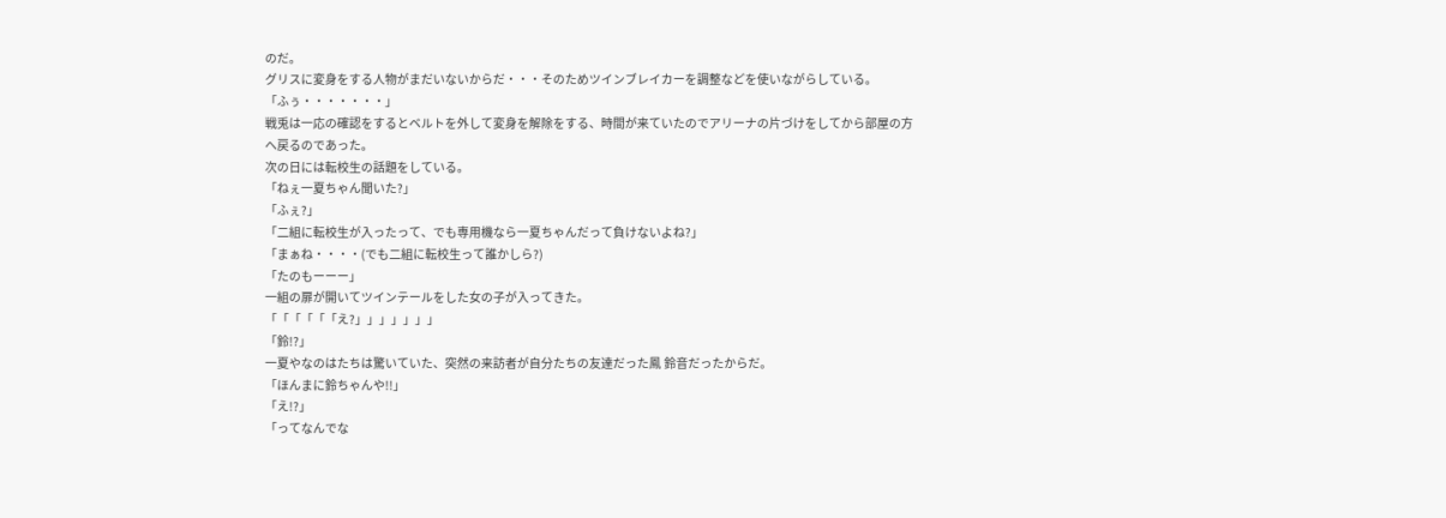のだ。
グリスに変身をする人物がまだいないからだ・・・そのためツインブレイカーを調整などを使いながらしている。
「ふぅ・・・・・・・」
戦兎は一応の確認をするとベルトを外して変身を解除をする、時間が来ていたのでアリーナの片づけをしてから部屋の方へ戻るのであった。
次の日には転校生の話題をしている。
「ねぇ一夏ちゃん聞いた?」
「ふぇ?」
「二組に転校生が入ったって、でも専用機なら一夏ちゃんだって負けないよね?」
「まぁね・・・・(でも二組に転校生って誰かしら?)
「たのもーーー」
一組の扉が開いてツインテールをした女の子が入ってきた。
「「「「「「え?」」」」」」」
「鈴!?」
一夏やなのはたちは驚いていた、突然の来訪者が自分たちの友達だった鳳 鈴音だったからだ。
「ほんまに鈴ちゃんや!!」
「え!?」
「ってなんでな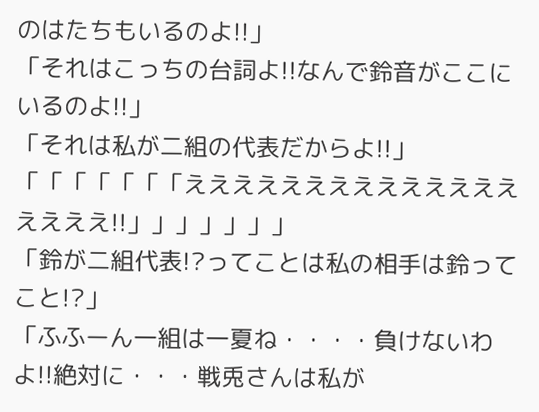のはたちもいるのよ!!」
「それはこっちの台詞よ!!なんで鈴音がここにいるのよ!!」
「それは私が二組の代表だからよ!!」
「「「「「「「ええええええええええええええええええ!!」」」」」」」
「鈴が二組代表!?ってことは私の相手は鈴ってこと!?」
「ふふーん一組は一夏ね・・・・負けないわよ!!絶対に・・・戦兎さんは私が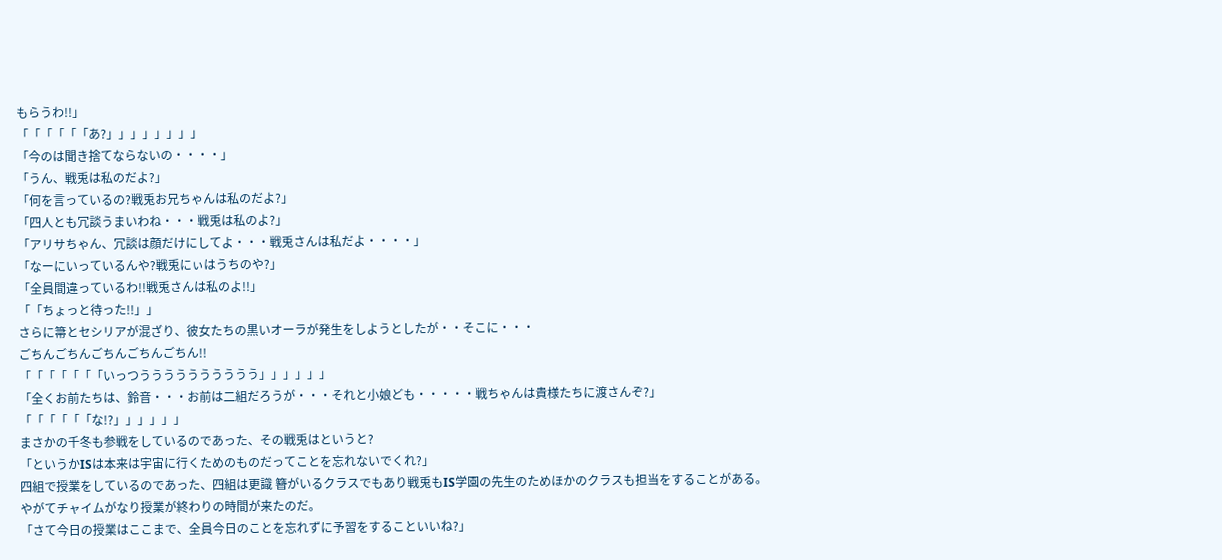もらうわ!!」
「「「「「「あ?」」」」」」」」
「今のは聞き捨てならないの・・・・」
「うん、戦兎は私のだよ?」
「何を言っているの?戦兎お兄ちゃんは私のだよ?」
「四人とも冗談うまいわね・・・戦兎は私のよ?」
「アリサちゃん、冗談は顔だけにしてよ・・・戦兎さんは私だよ・・・・」
「なーにいっているんや?戦兎にぃはうちのや?」
「全員間違っているわ!!戦兎さんは私のよ!!」
「「ちょっと待った!!」」
さらに箒とセシリアが混ざり、彼女たちの黒いオーラが発生をしようとしたが・・そこに・・・
ごちんごちんごちんごちんごちん!!
「「「「「「「いっつうううううううううう」」」」」」
「全くお前たちは、鈴音・・・お前は二組だろうが・・・それと小娘ども・・・・・戦ちゃんは貴様たちに渡さんぞ?」
「「「「「「な!?」」」」」」
まさかの千冬も参戦をしているのであった、その戦兎はというと?
「というかISは本来は宇宙に行くためのものだってことを忘れないでくれ?」
四組で授業をしているのであった、四組は更識 簪がいるクラスでもあり戦兎もIS学園の先生のためほかのクラスも担当をすることがある。
やがてチャイムがなり授業が終わりの時間が来たのだ。
「さて今日の授業はここまで、全員今日のことを忘れずに予習をすることいいね?」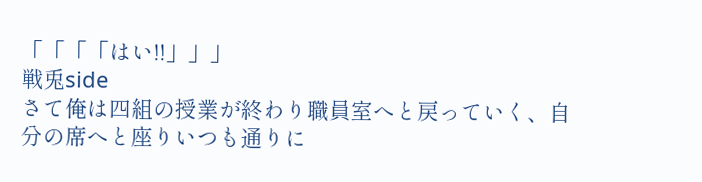「「「「はい!!」」」
戦兎side
さて俺は四組の授業が終わり職員室へと戻っていく、自分の席へと座りいつも通りに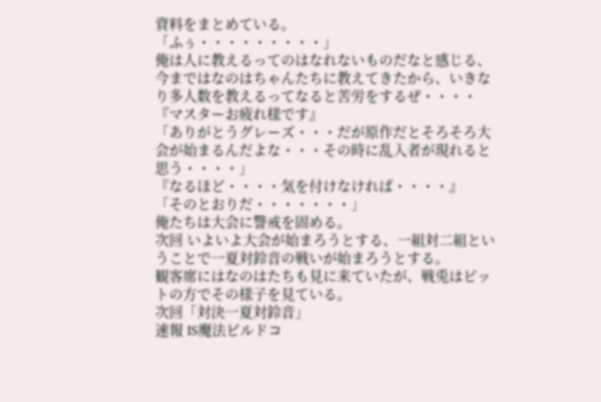資料をまとめている。
「ふぅ・・・・・・・・・」
俺は人に教えるってのはなれないものだなと感じる、今まではなのはちゃんたちに教えてきたから、いきなり多人数を教えるってなると苦労をするぜ・・・・
『マスターお疲れ様です』
「ありがとうグレーズ・・・だが原作だとそろそろ大会が始まるんだよな・・・その時に乱入者が現れると思う・・・・」
『なるほど・・・・気を付けなければ・・・・』
「そのとおりだ・・・・・・・」
俺たちは大会に警戒を固める。
次回 いよいよ大会が始まろうとする、一組対二組ということで一夏対鈴音の戦いが始まろうとする。
観客席にはなのはたちも見に来ていたが、戦兎はピットの方でその様子を見ている。
次回「対決一夏対鈴音」
速報 IS魔法ビルドコ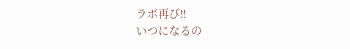ラボ再び!!
いつになるの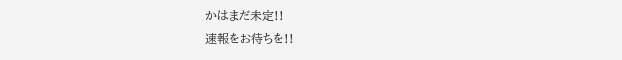かはまだ未定!!
速報をお待ちを!!